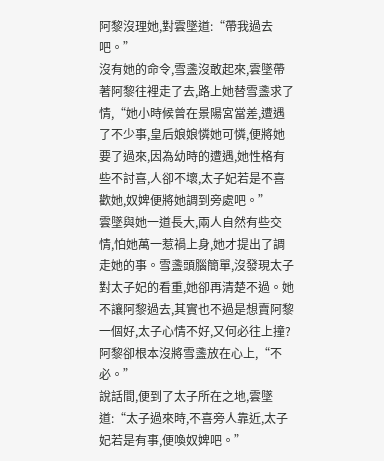阿黎沒理她,對雲墜道:“帶我過去吧。”
沒有她的命令,雪盞沒敢起來,雲墜帶著阿黎往裡走了去,路上她替雪盞求了情,“她小時候曾在景陽宮當差,遭遇了不少事,皇后娘娘憐她可憐,便將她要了過來,因為幼時的遭遇,她性格有些不討喜,人卻不壞,太子妃若是不喜歡她,奴婢便將她調到旁處吧。”
雲墜與她一道長大,兩人自然有些交情,怕她萬一惹禍上身,她才提出了調走她的事。雪盞頭腦簡單,沒發現太子對太子妃的看重,她卻再清楚不過。她不讓阿黎過去,其實也不過是想賣阿黎一個好,太子心情不好,又何必往上撞?
阿黎卻根本沒將雪盞放在心上,“不必。”
說話間,便到了太子所在之地,雲墜道:“太子過來時,不喜旁人靠近,太子妃若是有事,便喚奴婢吧。”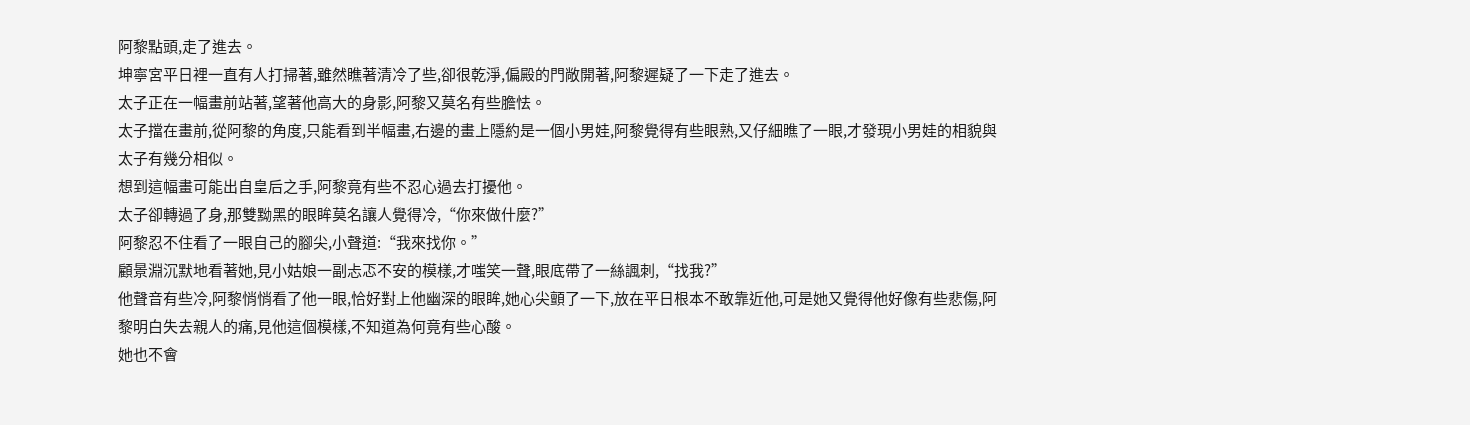阿黎點頭,走了進去。
坤寧宮平日裡一直有人打掃著,雖然瞧著清冷了些,卻很乾淨,偏殿的門敞開著,阿黎遲疑了一下走了進去。
太子正在一幅畫前站著,望著他高大的身影,阿黎又莫名有些膽怯。
太子擋在畫前,從阿黎的角度,只能看到半幅畫,右邊的畫上隱約是一個小男娃,阿黎覺得有些眼熟,又仔細瞧了一眼,才發現小男娃的相貌與太子有幾分相似。
想到這幅畫可能出自皇后之手,阿黎竟有些不忍心過去打擾他。
太子卻轉過了身,那雙黝黑的眼眸莫名讓人覺得冷,“你來做什麼?”
阿黎忍不住看了一眼自己的腳尖,小聲道:“我來找你。”
顧景淵沉默地看著她,見小姑娘一副忐忑不安的模樣,才嗤笑一聲,眼底帶了一絲諷刺,“找我?”
他聲音有些冷,阿黎悄悄看了他一眼,恰好對上他幽深的眼眸,她心尖顫了一下,放在平日根本不敢靠近他,可是她又覺得他好像有些悲傷,阿黎明白失去親人的痛,見他這個模樣,不知道為何竟有些心酸。
她也不會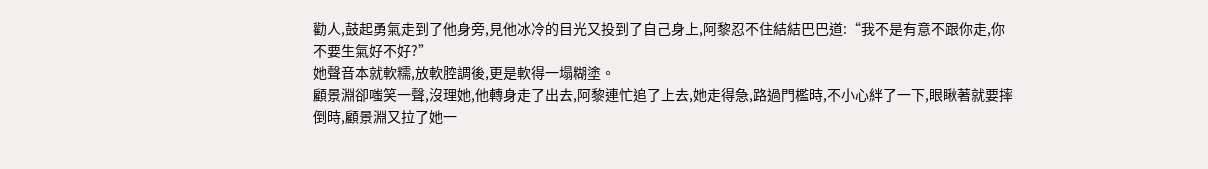勸人,鼓起勇氣走到了他身旁,見他冰冷的目光又投到了自己身上,阿黎忍不住結結巴巴道:“我不是有意不跟你走,你不要生氣好不好?”
她聲音本就軟糯,放軟腔調後,更是軟得一塌糊塗。
顧景淵卻嗤笑一聲,沒理她,他轉身走了出去,阿黎連忙追了上去,她走得急,路過門檻時,不小心絆了一下,眼瞅著就要摔倒時,顧景淵又拉了她一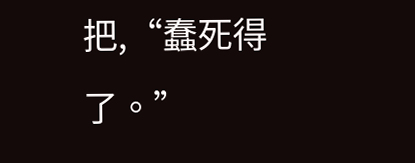把,“蠢死得了。”